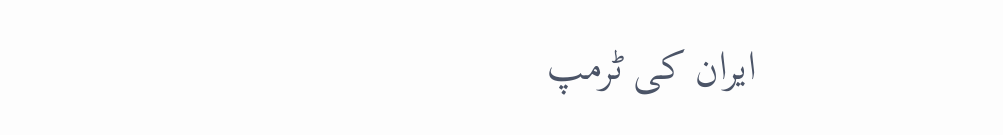ایران کی ٹرمپ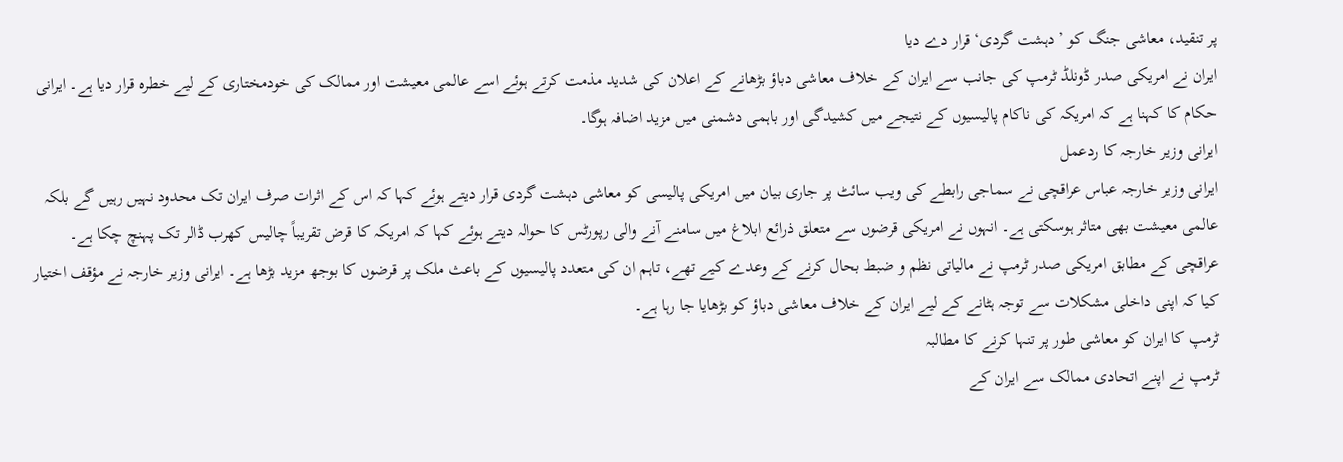پر تنقید، معاشی جنگ کو ’دہشت گردی‘ قرار دے دیا
ایران نے امریکی صدر ڈونلڈ ٹرمپ کی جانب سے ایران کے خلاف معاشی دباؤ بڑھانے کے اعلان کی شدید مذمت کرتے ہوئے اسے عالمی معیشت اور ممالک کی خودمختاری کے لیے خطرہ قرار دیا ہے۔ ایرانی حکام کا کہنا ہے کہ امریکہ کی ناکام پالیسیوں کے نتیجے میں کشیدگی اور باہمی دشمنی میں مزید اضافہ ہوگا۔
ایرانی وزیر خارجہ کا ردعمل
ایرانی وزیر خارجہ عباس عراقچی نے سماجی رابطے کی ویب سائٹ پر جاری بیان میں امریکی پالیسی کو معاشی دہشت گردی قرار دیتے ہوئے کہا کہ اس کے اثرات صرف ایران تک محدود نہیں رہیں گے بلکہ عالمی معیشت بھی متاثر ہوسکتی ہے۔ انہوں نے امریکی قرضوں سے متعلق ذرائع ابلاغ میں سامنے آنے والی رپورٹس کا حوالہ دیتے ہوئے کہا کہ امریکہ کا قرض تقریباً چالیس کھرب ڈالر تک پہنچ چکا ہے۔
عراقچی کے مطابق امریکی صدر ٹرمپ نے مالیاتی نظم و ضبط بحال کرنے کے وعدے کیے تھے، تاہم ان کی متعدد پالیسیوں کے باعث ملک پر قرضوں کا بوجھ مزید بڑھا ہے۔ ایرانی وزیر خارجہ نے مؤقف اختیار کیا کہ اپنی داخلی مشکلات سے توجہ ہٹانے کے لیے ایران کے خلاف معاشی دباؤ کو بڑھایا جا رہا ہے۔
ٹرمپ کا ایران کو معاشی طور پر تنہا کرنے کا مطالبہ
ٹرمپ نے اپنے اتحادی ممالک سے ایران کے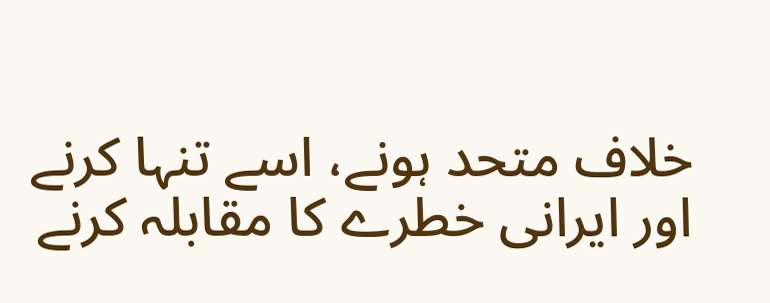خلاف متحد ہونے، اسے تنہا کرنے اور ایرانی خطرے کا مقابلہ کرنے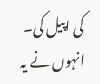کی اپیل کی۔ انہوں نے یہ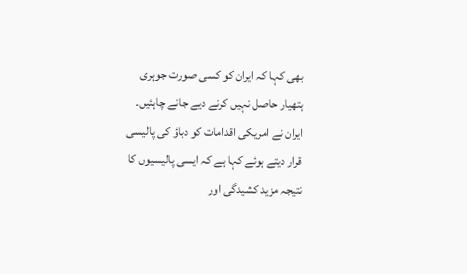بھی کہا کہ ایران کو کسی صورت جوہری ہتھیار حاصل نہیں کرنے دیے جانے چاہئیں۔
ایران نے امریکی اقدامات کو دباؤ کی پالیسی قرار دیتے ہوئے کہا ہے کہ ایسی پالیسیوں کا نتیجہ مزید کشیدگی اور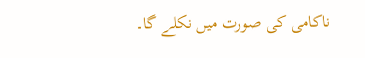ناکامی کی صورت میں نکلے گا۔